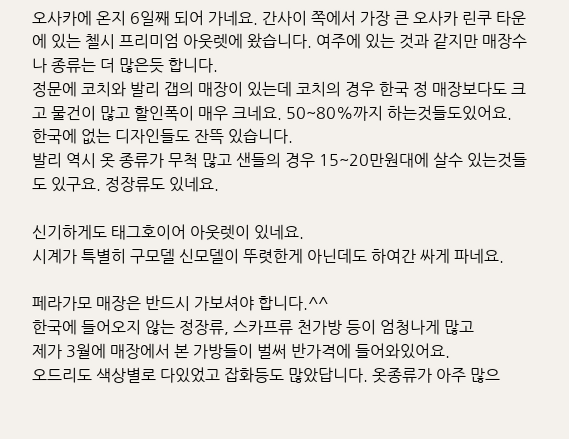오사카에 온지 6일째 되어 가네요. 간사이 쪽에서 가장 큰 오사카 린쿠 타운에 있는 첼시 프리미엄 아웃렛에 왔습니다. 여주에 있는 것과 같지만 매장수나 종류는 더 많은듯 합니다.
정문에 코치와 발리 갭의 매장이 있는데 코치의 경우 한국 정 매장보다도 크고 물건이 많고 할인폭이 매우 크네요. 50~80%까지 하는것들도있어요.
한국에 없는 디자인들도 잔뜩 있습니다.
발리 역시 옷 종류가 무척 많고 샌들의 경우 15~20만원대에 살수 있는것들도 있구요. 정장류도 있네요.

신기하게도 태그호이어 아웃렛이 있네요.
시계가 특별히 구모델 신모델이 뚜렷한게 아닌데도 하여간 싸게 파네요.

페라가모 매장은 반드시 가보셔야 합니다.^^
한국에 들어오지 않는 정장류, 스카프류 천가방 등이 엄청나게 많고
제가 3월에 매장에서 본 가방들이 벌써 반가격에 들어와있어요.
오드리도 색상별로 다있었고 잡화등도 많았답니다. 옷종류가 아주 많으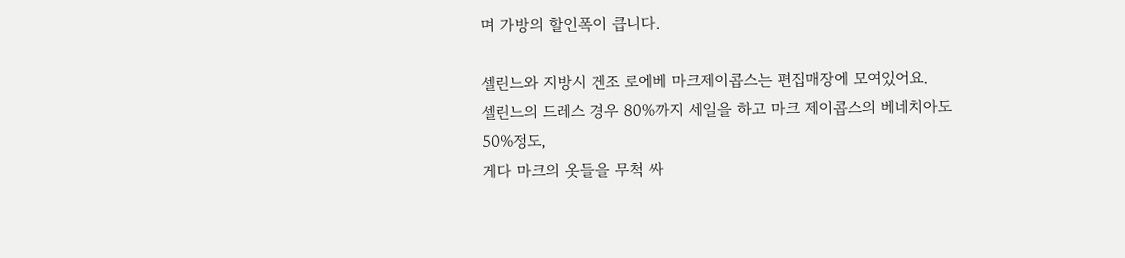며 가방의 할인폭이 큽니다.

셀린느와 지방시 겐조 로에베 마크제이콥스는 편집매장에 모여있어요.
셀린느의 드레스 경우 80%까지 세일을 하고 마크 제이콥스의 베네치아도 50%정도,
게다 마크의 옷들을 무척 싸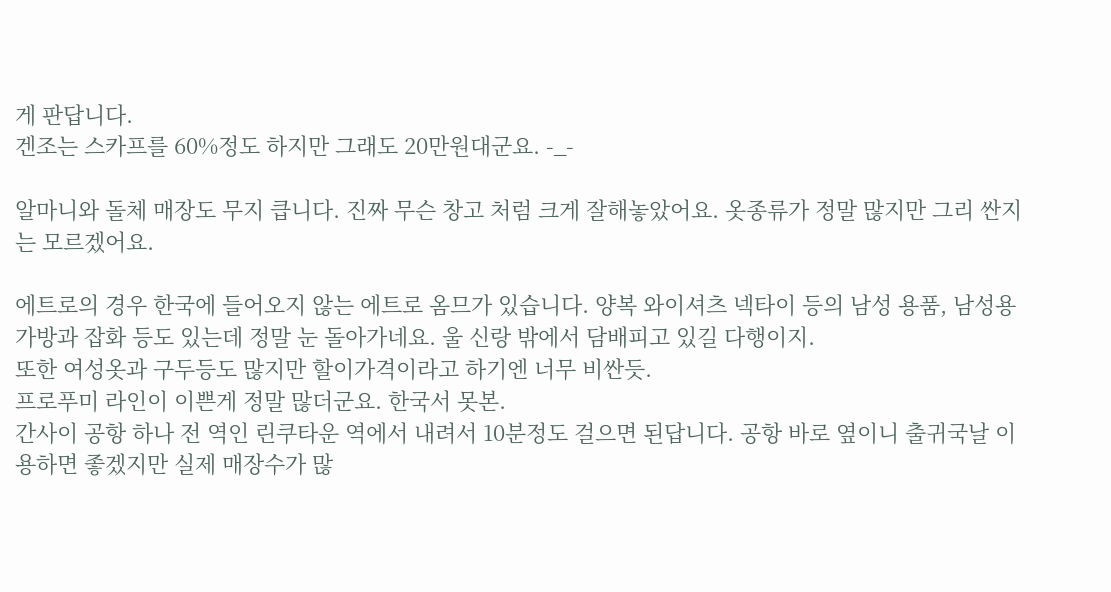게 판답니다.
겐조는 스카프를 60%정도 하지만 그래도 20만원대군요. -_-

알마니와 돌체 매장도 무지 큽니다. 진짜 무슨 창고 처럼 크게 잘해놓았어요. 옷종류가 정말 많지만 그리 싼지는 모르겠어요.

에트로의 경우 한국에 들어오지 않는 에트로 옴므가 있습니다. 양복 와이셔츠 넥타이 등의 남성 용품, 남성용 가방과 잡화 등도 있는데 정말 눈 돌아가네요. 울 신랑 밖에서 담배피고 있길 다행이지.
또한 여성옷과 구두등도 많지만 할이가격이라고 하기엔 너무 비싼듯.
프로푸미 라인이 이쁜게 정말 많더군요. 한국서 못본.
간사이 공항 하나 전 역인 린쿠타운 역에서 내려서 10분정도 걸으면 된답니다. 공항 바로 옆이니 출귀국날 이용하면 좋겠지만 실제 매장수가 많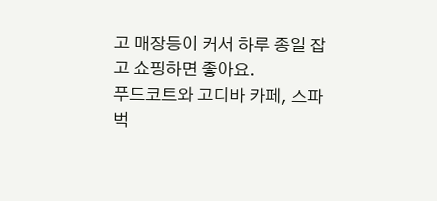고 매장등이 커서 하루 종일 잡고 쇼핑하면 좋아요.
푸드코트와 고디바 카페, 스파벅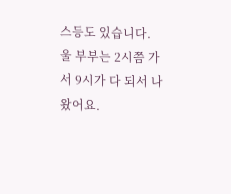스등도 있습니다.
울 부부는 2시쯤 가서 9시가 다 되서 나왔어요.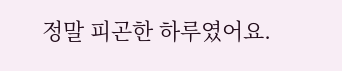정말 피곤한 하루였어요.